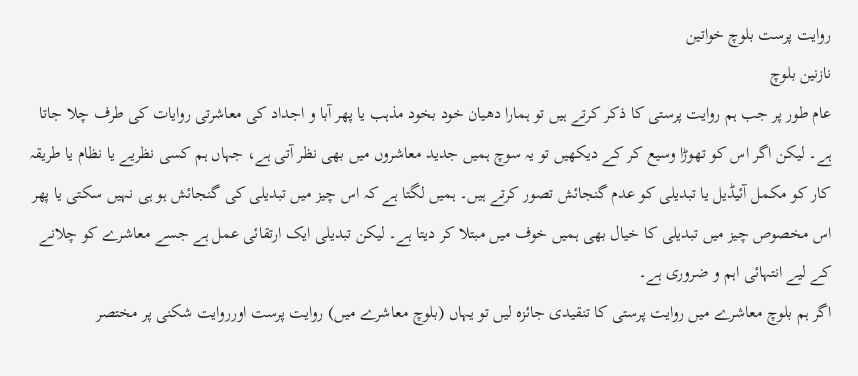روایت پرست بلوچ خواتین
نازنین بلوچ
عام طور پر جب ہم روایت پرستی کا ذکر کرتے ہیں تو ہمارا دھیان خود بخود مذہب یا پھر آبا و اجداد کی معاشرتی روایات کی طرف چلا جاتا ہے۔ لیکن اگر اس کو تھوڑا وسیع کر کے دیکھیں تو یہ سوچ ہمیں جدید معاشروں میں بھی نظر آتی ہے، جہاں ہم کسی نظریے یا نظام یا طریقہ کار کو مکمل آئیڈیل یا تبدیلی کو عدم گنجائش تصور کرتے ہیں۔ ہمیں لگتا ہے کہ اس چیز میں تبدیلی کی گنجائش ہو ہی نہیں سکتی یا پھر اس مخصوص چیز میں تبدیلی کا خیال بھی ہمیں خوف میں مبتلا کر دیتا ہے۔ لیکن تبدیلی ایک ارتقائی عمل ہے جسے معاشرے کو چلانے کے لیے انتہائی اہم و ضروری ہے۔
اگر ہم بلوچ معاشرے میں روایت پرستی کا تنقیدی جائزہ لیں تو یہاں (بلوچ معاشرے میں) روایت پرست اورروایت شکنی پر مختصر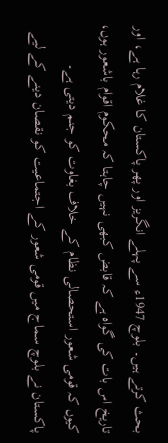بحث کرتے ہیں۔ بلوچ 1947ء سے پہلے انگریز اور پھر پاکستان کا غلام رہا ہے، اور تاریخ اس بات کی گواہ ہے کہ قابض کبھی نہیں چاہتا کہ محکوم اقوام باشعور ہوں، کیوں کہ قومی شعور استحصالی نظام کے خلاف بغاوت کو جنم دیتی ہے۔
پاکستان نے بلوچ سماج میں قومی شعور کے اجتماعیت کو نقصان دینے کے لیے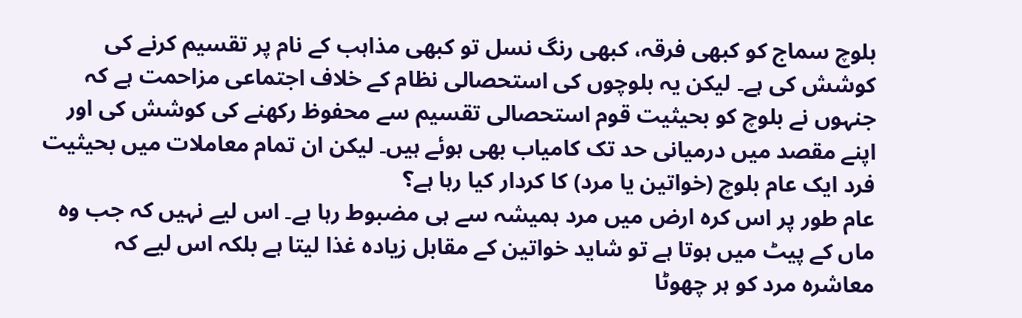بلوچ سماج کو کبھی فرقہ، کبھی رنگ نسل تو کبھی مذاہب کے نام پر تقسیم کرنے کی کوشش کی ہے۔ لیکن یہ بلوچوں کی استحصالی نظام کے خلاف اجتماعی مزاحمت ہے کہ جنہوں نے بلوچ کو بحیثیت قوم استحصالی تقسیم سے محفوظ رکھنے کی کوشش کی اور اپنے مقصد میں درمیانی حد تک کامیاب بھی ہوئے ہیں۔ لیکن ان تمام معاملات میں بحیثیت فرد ایک عام بلوچ (خواتین یا مرد) کا کردار کیا رہا ہے؟
عام طور پر اس کرہ ارض میں مرد ہمیشہ سے ہی مضبوط رہا ہے۔ اس لیے نہیں کہ جب وہ ماں کے پیٹ میں ہوتا ہے تو شاید خواتین کے مقابل زیادہ غذا لیتا ہے بلکہ اس لیے کہ معاشرہ مرد کو ہر چھوٹا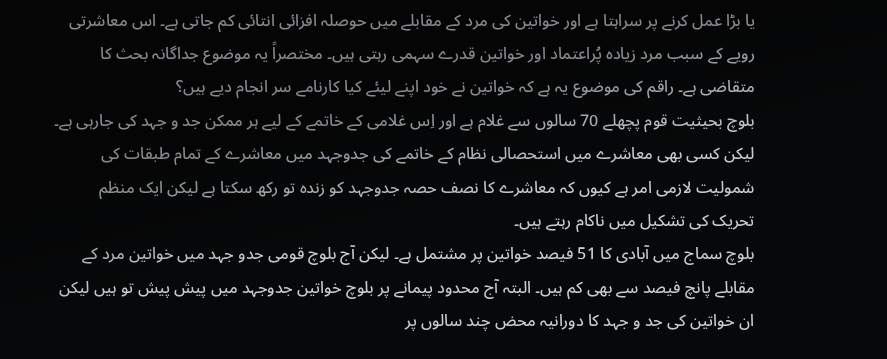یا بڑا عمل کرنے پر سراہتا ہے اور خواتین کی مرد کے مقابلے میں حوصلہ افزائی انتائی کم جاتی ہے۔ اس معاشرتی رویے کے سبب مرد زیادہ پُراعتماد اور خواتین قدرے سہمی رہتی ہیں۔ مختصراً یہ موضوع جداگانہ بحث کا متقاضی ہے۔ راقم کی موضوع یہ ہے کہ خواتین نے خود اپنے لیئے کیا کارنامے سر انجام دیے ہیں؟
بلوچ بحیثیت قوم پچھلے 70 سالوں سے غلام ہے اور اِس غلامی کے خاتمے کے لیے ہر ممکن جد و جہد کی جارہی ہے۔ لیکن کسی بھی معاشرے میں استحصالی نظام کے خاتمے کی جدوجہد میں معاشرے کے تمام طبقات کی شمولیت لازمی امر ہے کیوں کہ معاشرے کا نصف حصہ جدوجہد کو زندہ تو رکھ سکتا ہے لیکن ایک منظم تحریک کی تشکیل میں ناکام رہتے ہیں۔
بلوچ سماج میں آبادی کا 51 فیصد خواتین پر مشتمل ہے۔ لیکن آج بلوچ قومی جدو جہد میں خواتین مرد کے مقابلے پانچ فیصد سے بھی کم ہیں۔ البتہ آج محدود پیمانے پر بلوچ خواتین جدوجہد میں پیش پیش تو ہیں لیکن ان خواتین کی جد و جہد کا دورانیہ محض چند سالوں پر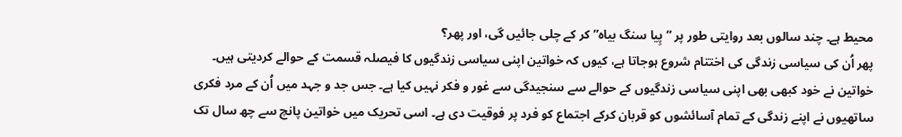محیط ہے۔ چند سالوں بعد روایتی طور پر ” پِیا سنگ بیاہ” کر کے چلی جائیں گی، اور پھر؟
پھر اُن کی سیاسی زندگی کی اختتام شروع ہوجاتا ہے، کیوں کہ خواتین اپنی سیاسی زندگیوں کا فیصلہ قسمت کے حوالے کردیتی ہیں۔ خواتین نے خود کبھی بھی اپنی سیاسی زندگیوں کے حوالے سے سنجیدگی سے غور و فکر نہیں کیا ہے۔ جس جد و جہد میں اُن کے مرد فکری ساتھیوں نے اپنے زندگی کے تمام آسائشوں کو قربان کرکے اجتماع کو فرد پر فوقیت دی ہے۔ اسی تحریک میں خواتین پانچ سے چھ سال تک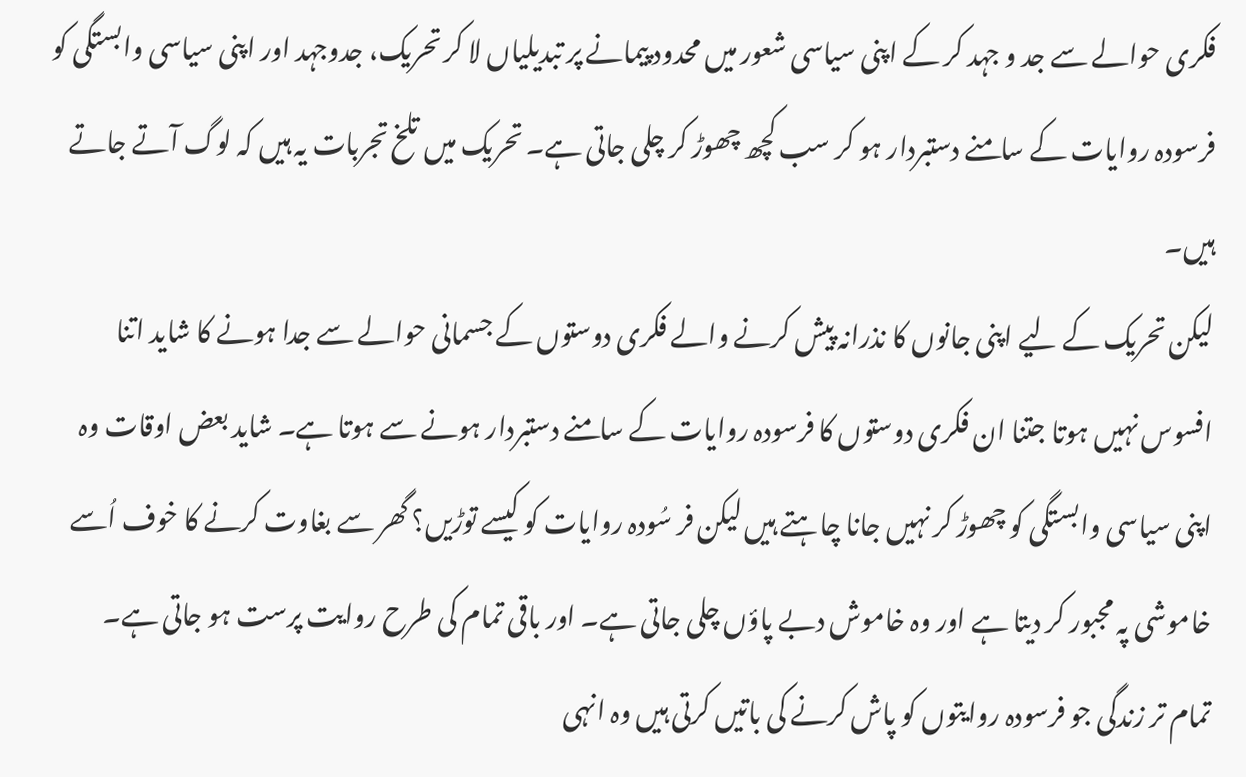فکری حوالے سے جد و جہد کر کے اپنی سیاسی شعور میں محدود پیمانے پر تبدیلیاں لا کر تحریک، جدوجہد اور اپنی سیاسی وابستگی کو فرسودہ روایات کے سامنے دستبردار ہو کر سب کچھ چھوڑ کر چلی جاتی ہے۔ تحریک میں تلخ تجربات یہ ہیں کہ لوگ آتے جاتے ہیں۔
لیکن تحریک کے لیے اپنی جانوں کا نذرانہ پیش کرنے والے فکری دوستوں کے جسمانی حوالے سے جدا ہونے کا شاید اتنا افسوس نہیں ہوتا جتنا ان فکری دوستوں کا فرسودہ روایات کے سامنے دستبردار ہونے سے ہوتا ہے۔ شاید بعض اوقات وہ اپنی سیاسی وابستگی کو چھوڑ کر نہیں جانا چاہتے ہیں لیکن فر سُودہ روایات کو کیسے توڑیں؟ گھر سے بغاوت کرنے کا خوف اُسے خاموشی پہ مجبور کر دیتا ہے اور وہ خاموش دبے پاؤں چلی جاتی ہے۔ اور باقی تمام کی طرح روایت پرست ہو جاتی ہے۔
تمام تر زندگی جو فرسودہ روایتوں کو پاش کرنے کی باتیں کرتی ہیں وہ انہی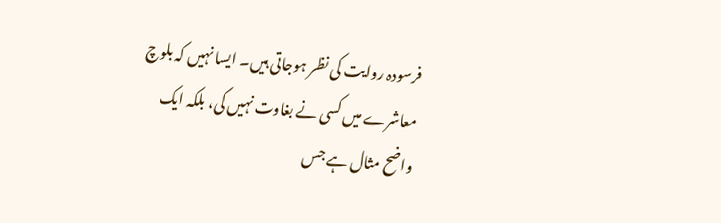فرسودہ روایت کی نظر ہوجاتی ہیں۔ ایسا نہیں کہ بلوچ معاشرے میں کسی نے بغاوت نہیں کی، بلکہ ایک واضح مثال ہے جس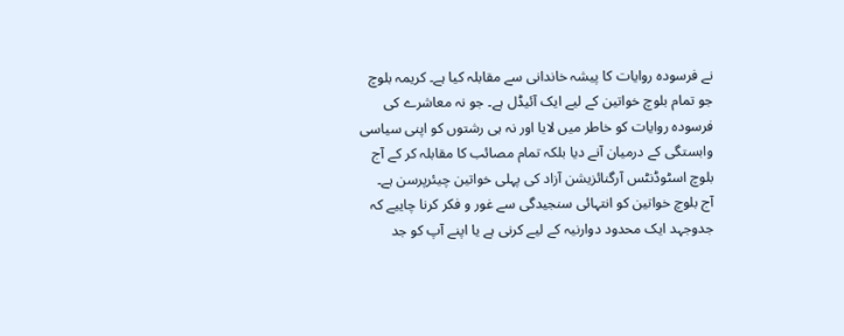نے فرسودہ روایات کا پیشہ خاندانی سے مقابلہ کیا ہے۔ کریمہ بلوچ جو تمام بلوچ خواتین کے لیے ایک آئیڈل ہے۔ جو نہ معاشرے کی فرسودہ روایات کو خاطر میں لایا اور نہ ہی رشتوں کو اپنی سیاسی وابستگی کے درمیان آنے دیا بلکہ تمام مصائب کا مقابلہ کر کے آج بلوچ اسٹوڈنٹس آرگنائزیشن آزاد کی پہلی خواتین چیئرپرسن ہے۔
آج بلوچ خواتین کو انتہائی سنجیدگی سے غور و فکر کرنا چاییے کہ جدوجہد ایک محدود دوارنیہ کے لیے کرنی ہے یا اپنے آپ کو جد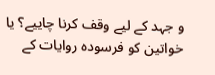و جہد کے لیے وقف کرنا چاییے؟ یا خواتین کو فرسودہ روایات کے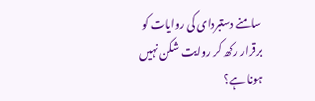سامنے دستبردای کی روایات کو برقرار رکھ کر روایت شکن نہیں ہونا ہے؟